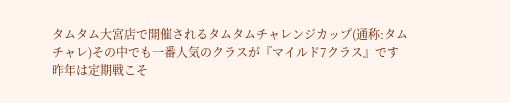タムタム大宮店で開催されるタムタムチャレンジカップ(通称:タムチャレ)その中でも一番人気のクラスが『マイルド7クラス』です
昨年は定期戦こそ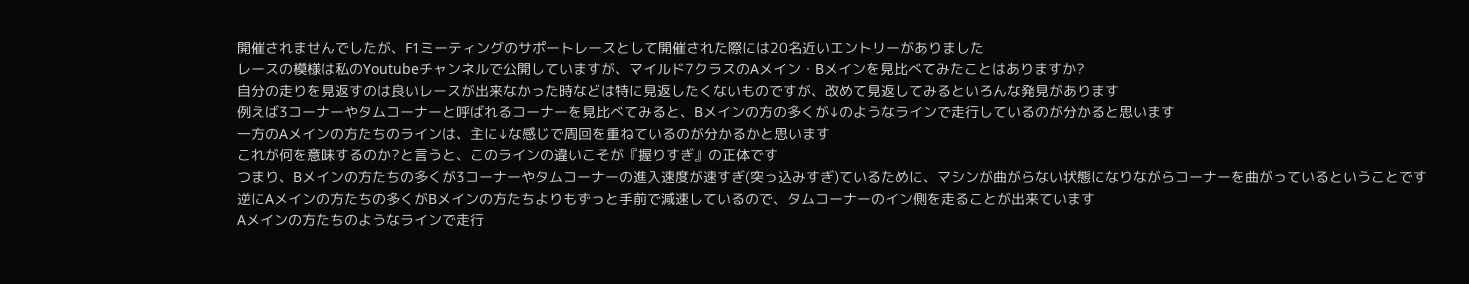開催されませんでしたが、F1ミーティングのサポートレースとして開催された際には20名近いエントリーがありました
レースの模様は私のYoutubeチャンネルで公開していますが、マイルド7クラスのAメイン・Bメインを見比べてみたことはありますか?
自分の走りを見返すのは良いレースが出来なかった時などは特に見返したくないものですが、改めて見返してみるといろんな発見があります
例えば3コーナーやタムコーナーと呼ばれるコーナーを見比べてみると、Bメインの方の多くが↓のようなラインで走行しているのが分かると思います
一方のAメインの方たちのラインは、主に↓な感じで周回を重ねているのが分かるかと思います
これが何を意味するのか?と言うと、このラインの違いこそが『握りすぎ』の正体です
つまり、Bメインの方たちの多くが3コーナーやタムコーナーの進入速度が速すぎ(突っ込みすぎ)ているために、マシンが曲がらない状態になりながらコーナーを曲がっているということです
逆にAメインの方たちの多くがBメインの方たちよりもずっと手前で減速しているので、タムコーナーのイン側を走ることが出来ています
Aメインの方たちのようなラインで走行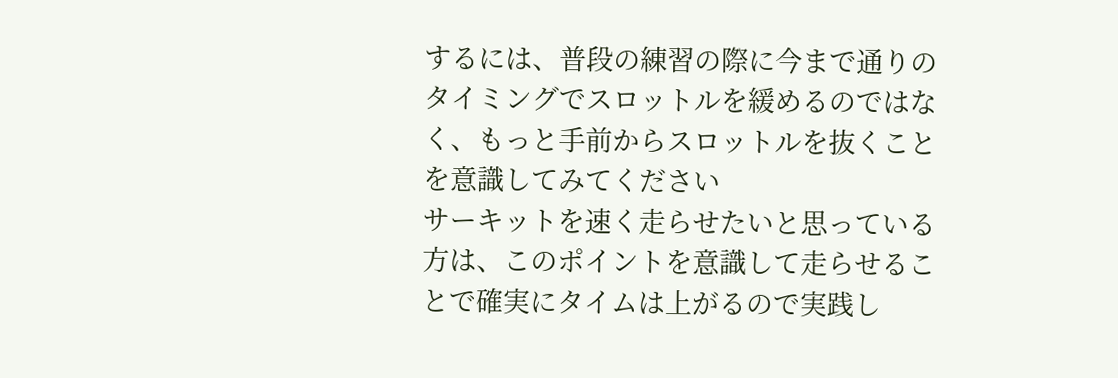するには、普段の練習の際に今まで通りのタイミングでスロットルを緩めるのではなく、もっと手前からスロットルを抜くことを意識してみてください
サーキットを速く走らせたいと思っている方は、このポイントを意識して走らせることで確実にタイムは上がるので実践し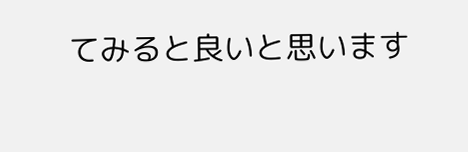てみると良いと思います